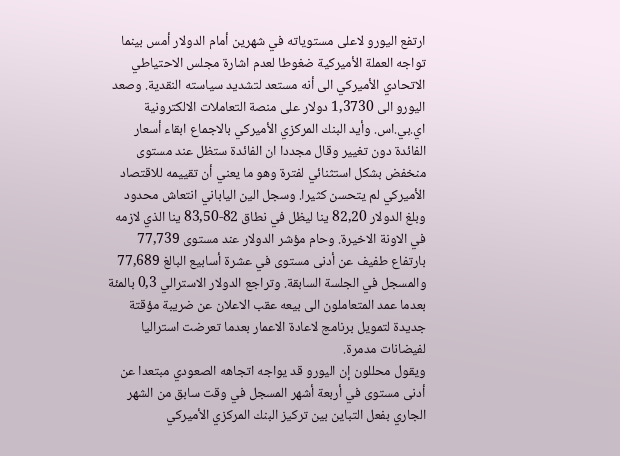ارتفع اليورو لاعلى مستوياته في شهرين أمام الدولار أمس بينما تواجه العملة الأميركية ضغوطا لعدم اشارة مجلس الاحتياطي الاتحادي الأميركي الى أنه مستعد لتشديد سياسته النقدية. وصعد اليورو الى 1,3730 دولار على منصة التعاملات الالكترونية اي.بي.اس. وأيد البنك المركزي الأميركي بالاجماع ابقاء أسعار الفائدة دون تغيير وقال مجددا ان الفائدة ستظل عند مستوى منخفض بشكل استثنائي لفترة وهو ما يعني أن تقييمه للاقتصاد الأميركي لم يتحسن كثيرا. وسجل الين الياباني انتعاش محدود وبلغ الدولار 82,20 ينا ليظل في نطاق 82-83,50 ينا الذي لازمه في الاونة الاخيرة. وحام مؤشر الدولار عند مستوى 77,739 بارتفاع طفيف عن أدنى مستوى في عشرة أسابيع البالغ 77,689 والمسجل في الجلسة السابقة. وتراجع الدولار الاسترالي 0,3 بالمئة بعدما عمد المتعاملون الى بيعه عقب الاعلان عن ضريبة مؤقتة جديدة لتمويل برنامج لاعادة الاعمار بعدما تعرضت استراليا لفيضانات مدمرة.
ويقول محللون إن اليورو قد يواجه اتجاهه الصعودي مبتعدا عن أدنى مستوى في أربعة أشهر المسجل في وقت سابق من الشهر الجاري بفعل التباين بين تركيز البنك المركزي الأميركي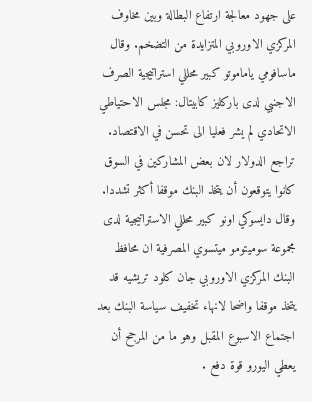على جهود معالجة ارتفاع البطالة وبين مخاوف المركزي الاوروبي المتزايدة من التضخم. وقال ماسافومي ياماموتو كبير محللي استراتيجية الصرف الاجنبي لدى باركليز كابيتال: مجلس الاحتياطي الاتحادي لم يشر فعليا الى تحسن في الاقتصاد. تراجع الدولار لان بعض المشاركين في السوق كانوا يتوقعون أن يتخذ البنك موقفا أكثر تشددا. وقال دايسوكي اونو كبير محللي الاستراتيجية لدى مجموعة سوميتومو ميتسوي المصرفية ان محافظ البنك المركزي الاوروبي جان كلود تريشيه قد يتخذ موقفا واضحا لانهاء تخفيف سياسة البنك بعد اجتماع الاسبوع المقبل وهو ما من المرجح أن يعطي اليورو قوة دفع .